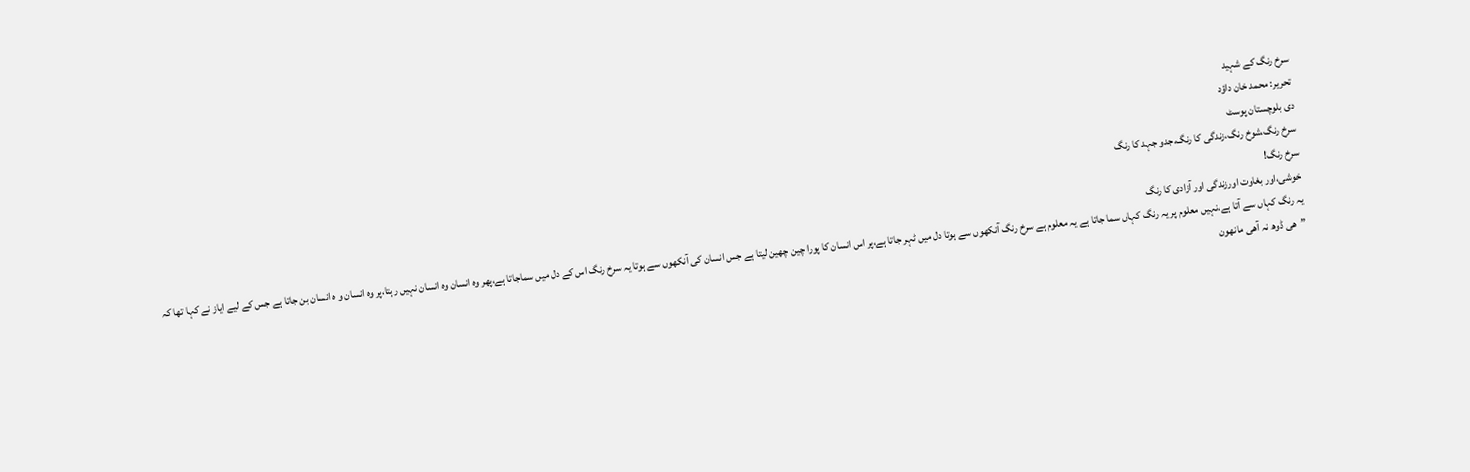سرخ رنگ کے شہید
تحریر: محمد خان داؤد
دی بلوچستان پوسٹ
سرخ رنگ،شوخ رنگ،زندگی کا رنگ،جدو جہد کا رنگ
سرخ رنگ!
خوشی،اور بغاوت اورزندگی اور آزادی کا رنگ
یہ رنگ کہاں سے آتا ہے،نہیں معلوم پر یہ رنگ کہاں سما جاتا ہے یہ معلوم ہے سرخ رنگ آنکھوں سے ہوتا دل میں ٹہر جاتا ہے،پر اس انسان کا پورا چین چھین لیتا ہے جس انسان کی آنکھوں سے ہوتا یہ سرخ رنگ اس کے دل میں سماجاتا ہے،پھر وہ انسان وہ انسان نہیں رہتا،پر وہ انسان و ہ انسان بن جاتا ہے جس کے لیے ایاز نے کہا تھا کہ
”ھی ڈوھ نہ آھی مانھون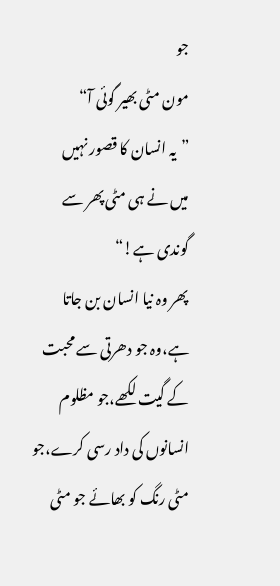جو
مون مٹی بھیر گوئی آ“
”یہ انسان کا قصور نہیں
میں نے ہی مٹی پھر سے گوندی ہے!“
پھر وہ نیا انسان بن جاتا ہے،وہ جو دھرتی سے محبت کے گیت لکھے،جو مظلوم انسانوں کی داد رسی کرے،جو مٹی رنگ کو بھائے جو مٹی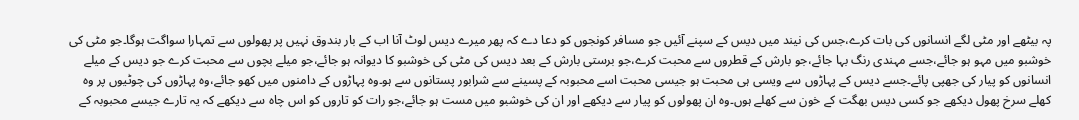پہ بیٹھے اور مٹی لگے انسانوں کی بات کرے،جس کی نیند میں دیس کے سپنے آئیں جو مسافر کونجوں کو دعا دے کہ پھر میرے دیس لوٹ آنا اب کے بار بندوق نہیں پر پھولوں سے تمہارا سواگت ہوگا۔جو مٹی کی خوشبو میں مہو ہو جائے،جسے مہندی رنگ بہا جائے،جو بارش کے قطروں سے محبت کرے،جو برستی بارش کے بعد دیس کی مٹی کی خوشبو کا دیوانہ ہو جائے،جو میلے بچوں سے محبت کرے جو دیس کے میلے انسانوں کو پیار کی جھپی پائے۔جسے دیس کے پہاڑوں سے ویسی ہی محبت ہو جیسی محبت اسے محبوبہ کے پسینے سے شرابور پستانوں سے ہو۔وہ پہاڑوں کے دامنوں میں کھو جائے،وہ پہاڑوں کی چوٹیوں پر وہ کھلے سرخ پھول دیکھے جو کسی دیس بھگت کے خون سے کھلے ہوں۔وہ ان پھولوں کو پیار سے دیکھے اور ان کی خوشبو میں مست ہو جائے،جو رات کو تاروں کو اس چاہ سے دیکھے کہ یہ تارے جیسے محبوبہ کے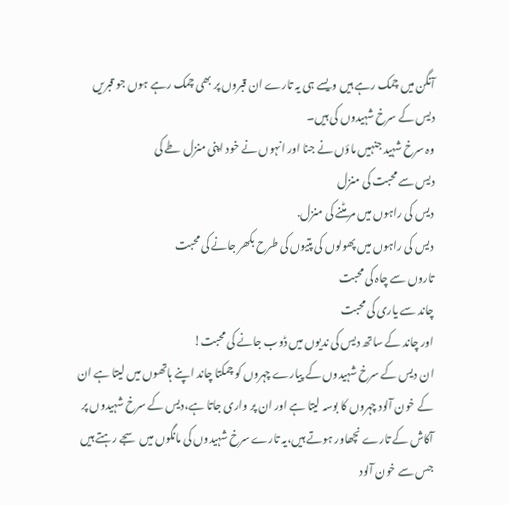آنگن میں چمک رہے ہیں ویسے ہی یہ تارے ان قبروں پر بھی چمک رہے ہوں جو قبریں دیس کے سرخ شہیدوں کی ہیں۔
وہ سرخ شہید جنہیں ماؤں نے جنا اور انہوں نے خود اپنی منزل طے کی
دیس سے محبت کی منزل
دیس کی راہوں میں مر مٹنے کی منزل.
دیس کی راہوں میں پھولوں کی پتیوں کی طرح بکھر جانے کی محبت
تاروں سے چاہ کی محبت
چاند سے یاری کی محبت
اور چاند کے ساتھ دیس کی ندیوں میں ڈوب جانے کی محبت!
ان دیس کے سرخ شہیدوں کے پیارے چہروں کو چمکتا چاند اپنے ہاتھوں میں لیتا ہے ان کے خون آلود چہروں کا بوسہ لیتا ہے اور ان پر واری جاتا ہے،دیس کے سرخ شہیدوں پر آکاش کے تارے نچھاور ہوتے ہیں،یہ تارے سرخ شہیدوں کی مانگوں میں سجے رہتے ہیں جس سے خون آلود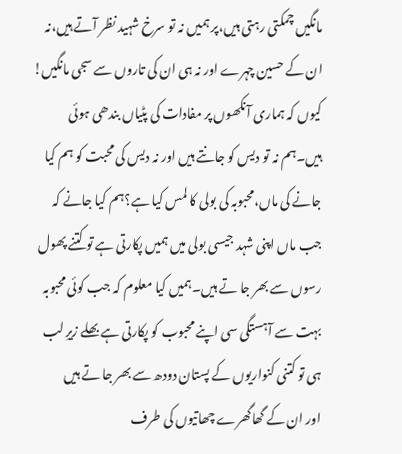مانگیں چمکتی رہتی ہیں،پر ہمیں نہ تو سرخ شہید نظر آتے ہیں،نہ ان کے حسین چہرے اور نہ ہی ان کی تاروں سے سجی مانگیں!
کیوں کہ ہماری آنکھوں پر مفادات کی پٹیاں بندھی ہوئی ہیں۔ہم نہ تو دیس کو جانتے ہیں اور نہ دیس کی محبت کو ہم کیا جانے کی ماں،محبوبہ کی بولی کا لمس کیا ہے؟ہم کیا جانے کہ جب ماں اپنی شہد جیسی بولی میں ہمیں پکارتی ہے تو کتنے پھول رسوں سے بھر جا تے ہیں۔ہمیں کیا معلوم کہ جب کوئی محبوبہ بہت سے آہستگی سی اپنے محبوب کو پکارتی ہے بھلے زیرِ لب ہی تو کتنی کنواریوں کے پستان دودھ سے بھر جا تے ہیں
اور ان کے گھاگھرے چھاتیوں کی طرف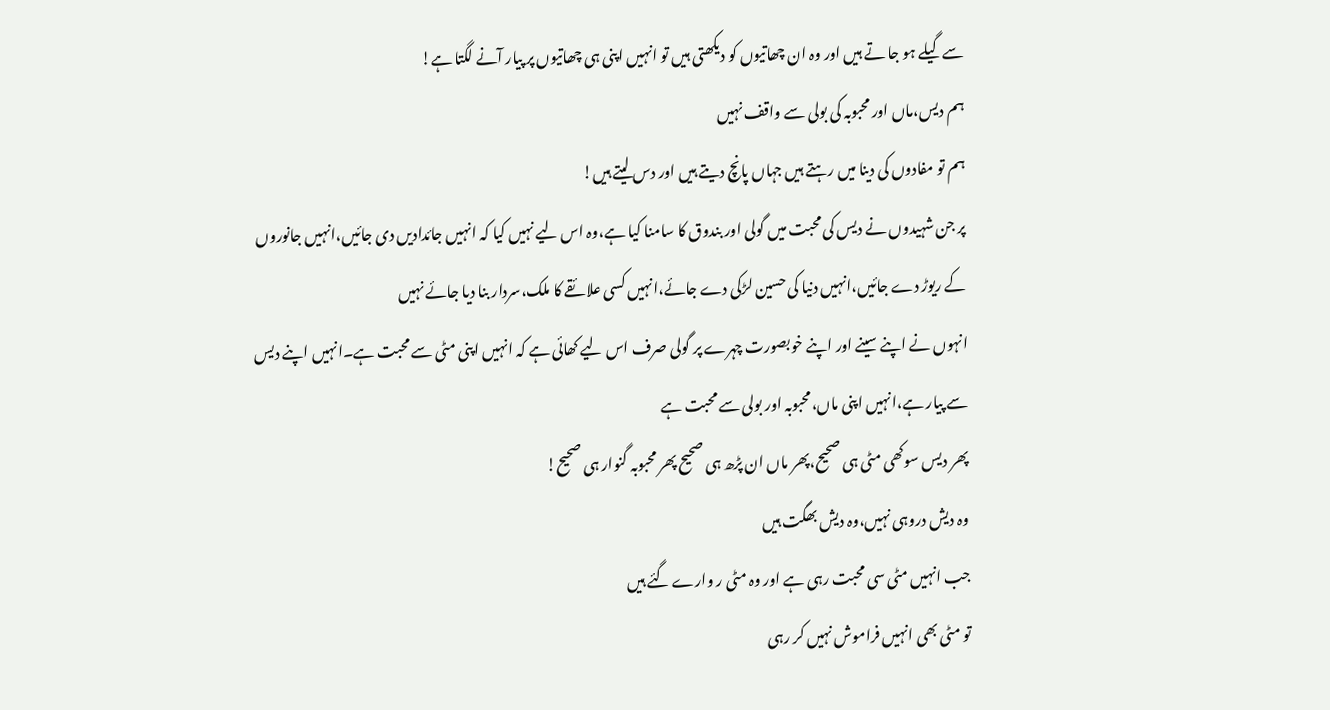سے گیلے ہو جا تے ہیں اور وہ ان چھاتیوں کو دیکھتی ہیں تو انہیں اپنی ہی چھاتیوں پر پیار آنے لگتا ہے!
ہم دیس،ماں اور محبوبہ کی بولی سے واقف نہیں
ہم تو مفادوں کی دینا میں رہتے ہیں جہاں پانچ دیتے ہیں اور دس لیتے ہیں!
پر جن شہیدوں نے دیس کی محبت میں گولی اور بندوق کا سامنا کیا ہے،وہ اس لیے نہیں کیا کہ انہیں جائدادیں دی جائیں،انہیں جانوروں کے ریوڑ دے جائیں،انہیں دنیا کی حسین لڑکی دے جائے،انہیں کسی علائقے کا ملک،سردار بنا دیا جائے نہیں
انہوں نے اپنے سینے اور اپنے خوبصورت چہرے پر گولی صرف اس لیے کھائی ہے کہ انہیں اپنی مٹی سے محبت ہے۔انہیں اپنے دیس سے پیار ہے،انہیں اپنی ماں،محبوبہ اور بولی سے محبت ہے
پھر دیس سوکھی مٹی ہی صحیح،پھر ماں ان پڑھ ہی صحیح پھر محبوبہ گنوار ہی صحیح!
وہ دیش دروہی نہیں،وہ دیش بھگت ہیں
جب انہیں مٹی سی محبت رہی ہے اور وہ مٹی ر وارے گئے ہیں
تو مٹی بھی انہیں فراموش نہیں کر رہی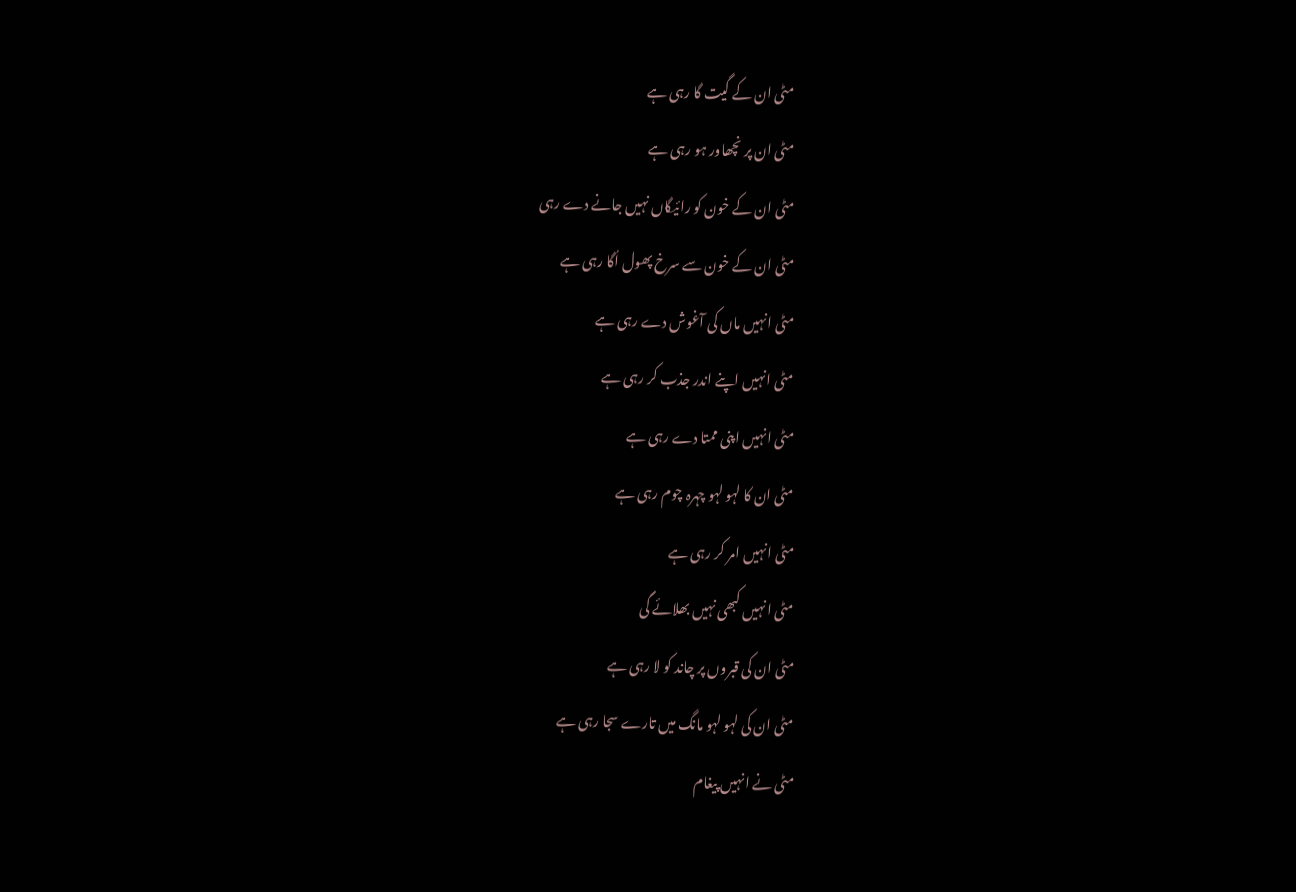مٹی ان کے گیت گا رہی ہے
مٹی ان پر نچھاور ہو رہی ہے
مٹی ان کے خون کو رائیگاں نہیں جانے دے رہی
مٹی ان کے خون سے سرخ پھول اُگا رہی ہے
مٹی انہیں ماں کی آغوش دے رہی ہے
مٹی انہیں اپنے اندر جذب کر رہی ہے
مٹی انہیں اپنی ممتا دے رہی ہے
مٹی ان کا لہو لہو چہرہ چوم رہی ہے
مٹی انہیں امر کر رہی ہے
مٹی انہیں کبھی نہیں بھلائے گی
مٹی ان کی قبروں پر چاند کو لا رہی ہے
مٹی ان کی لہو لہو مانگ میں تارے سجا رہی ہے
مٹی نے انہیں پیغام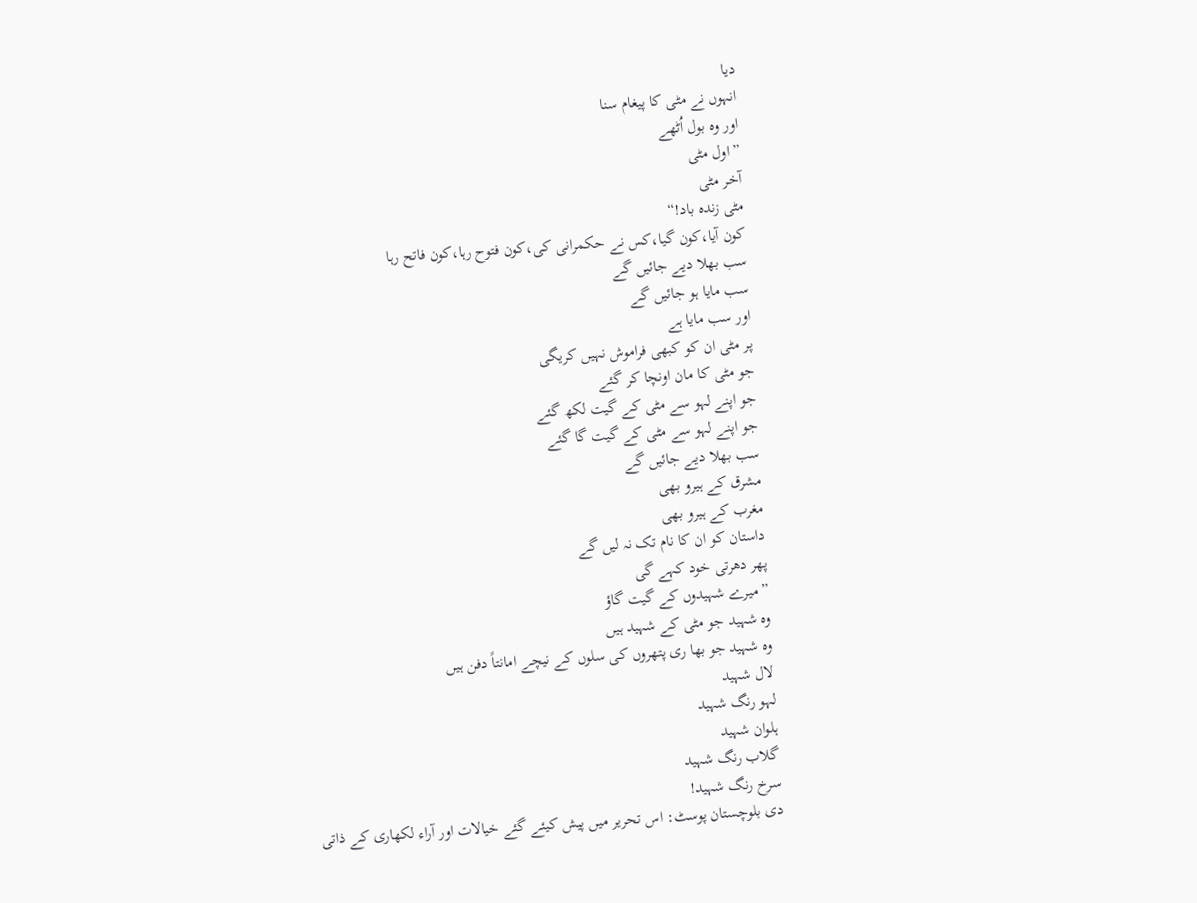دیا
انہوں نے مٹی کا پیغام سنا
اور وہ بول اُٹھے
”اول مٹی
آخر مٹی
مٹی زندہ باد!“
کون آیا،کون گیا،کس نے حکمرانی کی،کون فتوح رہا،کون فاتح رہا
سب بھلا دیے جائیں گے
سب مایا ہو جائیں گے
اور سب مایا ہے
پر مٹی ان کو کبھی فراموش نہیں کریگی
جو مٹی کا مان اونچا کر گئے
جو اپنے لہو سے مٹی کے گیت لکھ گئے
جو اپنے لہو سے مٹی کے گیت گا گئے
سب بھلا دیے جائیں گے
مشرق کے ہیرو بھی
مغرب کے ہیرو بھی
داستان کو ان کا نام تک نہ لیں گے
پھر دھرتی خود کہے گی
”میرے شہیدوں کے گیت گاؤ
وہ شہید جو مٹی کے شہید ہیں
وہ شہید جو بھا ری پتھروں کی سلوں کے نیچے امانتاً دفن ہیں
لال شہید
لہو رنگ شہید
ہلوان شہید
گلاب رنگ شہید
سرخ رنگ شہید!
دی بلوچستان پوسٹ: اس تحریر میں پیش کیئے گئے خیالات اور آراء لکھاری کے ذاتی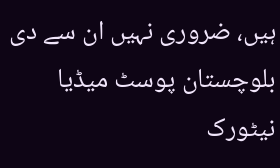ہیں، ضروری نہیں ان سے دی بلوچستان پوسٹ میڈیا نیٹورک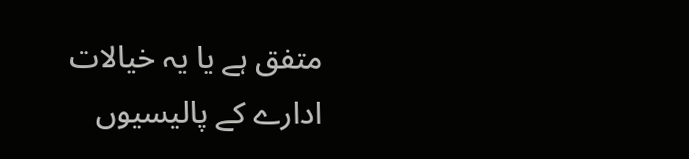متفق ہے یا یہ خیالات ادارے کے پالیسیوں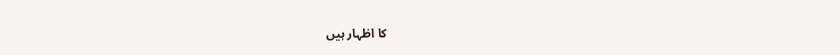کا اظہار ہیں